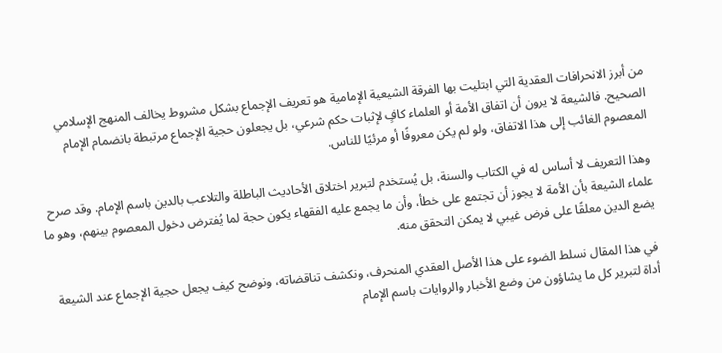من أبرز الانحرافات العقدية التي ابتليت بها الفرقة الشيعية الإمامية هو تعريف الإجماع بشكل مشروط يخالف المنهج الإسلامي الصحيح. فالشيعة لا يرون أن اتفاق الأمة أو العلماء كافٍ لإثبات حكم شرعي، بل يجعلون حجية الإجماع مرتبطة بانضمام الإمام المعصوم الغائب إلى هذا الاتفاق، ولو لم يكن معروفًا أو مرئيًا للناس.

وهذا التعريف لا أساس له في الكتاب والسنة، بل يُستخدم لتبرير اختلاق الأحاديث الباطلة والتلاعب بالدين باسم الإمام. وقد صرح علماء الشيعة بأن الأمة لا يجوز أن تجتمع على خطأ، وأن ما يجمع عليه الفقهاء يكون حجة لما يُفترض دخول المعصوم بينهم، وهو ما يضع الدين معلقًا على فرض غيبي لا يمكن التحقق منه.

في هذا المقال نسلط الضوء على هذا الأصل العقدي المنحرف، ونكشف تناقضاته، ونوضح كيف يجعل حجية الإجماع عند الشيعة أداة لتبرير كل ما يشاؤون من وضع الأخبار والروايات باسم الإمام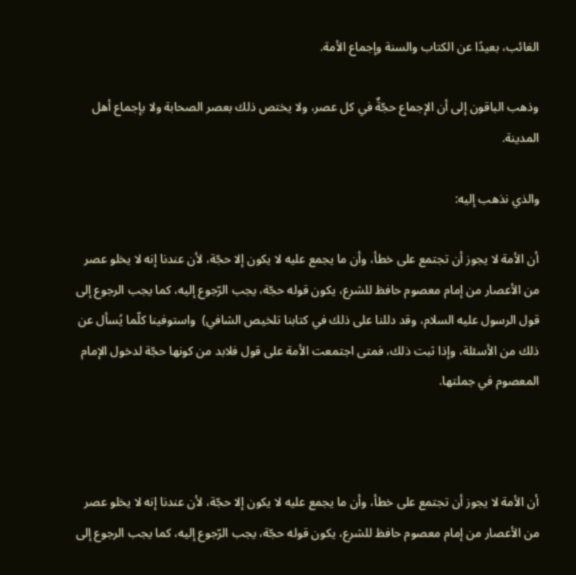الغائب، بعيدًا عن الكتاب والسنة وإجماع الأمة.

وذهب الباقون إلى أن الإجماع حجّةٌ في كل عصر، ولا يختص ذلك بعصر الصحابة ولا بإجماع أهل المدينة.

والذي نذهب إليه:

أن الأمة لا يجوز أن تجتمع على خطأ، وأن ما يجمع عليه لا يكون إلا حجّة، لأن عندنا إنه لا يخلو عصر من الأعصار من إمام معصوم حافظ للشرع، يكون قوله حجّة، يجب الرّجوع إليه، كما يجب الرجوع إلى قول الرسول عليه السلام، وقد دللنا على ذلك في كتابنا تلخيص الشافي)  واستوفينا كلّما يُسأل عن ذلك من الأسئلة، وإذا ثبت ذلك، فمتى اجتمعت الأمة على قول فلابد من كونها حجّة لدخول الإمام المعصوم في جملتها.



أن الأمة لا يجوز أن تجتمع على خطأ، وأن ما يجمع عليه لا يكون إلا حجّة، لأن عندنا إنه لا يخلو عصر من الأعصار من إمام معصوم حافظ للشرع، يكون قوله حجّة، يجب الرّجوع إليه، كما يجب الرجوع إلى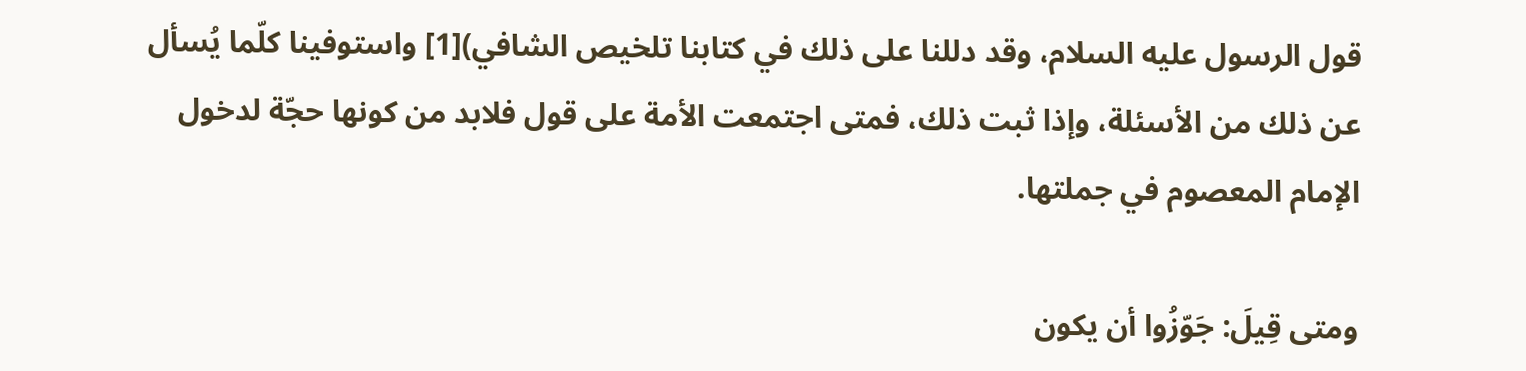قول الرسول عليه السلام، وقد دللنا على ذلك في كتابنا تلخيص الشافي)[1] واستوفينا كلّما يُسأل عن ذلك من الأسئلة، وإذا ثبت ذلك، فمتى اجتمعت الأمة على قول فلابد من كونها حجّة لدخول الإمام المعصوم في جملتها.

ومتى قِيلَ: جَوّزُوا أن يكون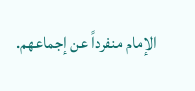الإمام منفرداً عن إجماعهم.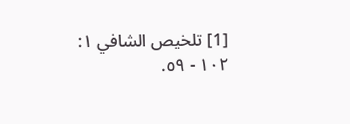[1] تلخيص الشافي ١: ١٠٢ - ٥٩.